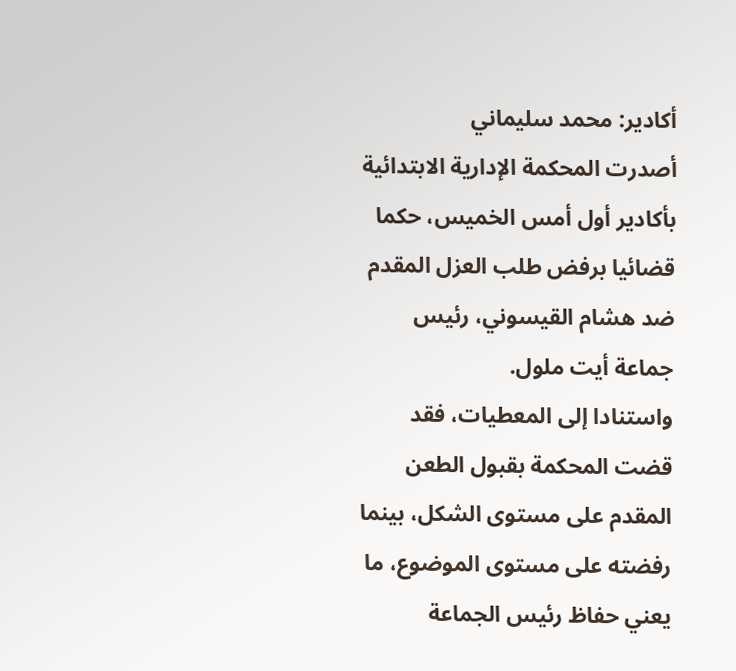أكادير: محمد سليماني
أصدرت المحكمة الإدارية الابتدائية بأكادير أول أمس الخميس، حكما قضائيا برفض طلب العزل المقدم ضد هشام القيسوني، رئيس جماعة أيت ملول.
واستنادا إلى المعطيات، فقد قضت المحكمة بقبول الطعن المقدم على مستوى الشكل، بينما رفضته على مستوى الموضوع، ما يعني حفاظ رئيس الجماعة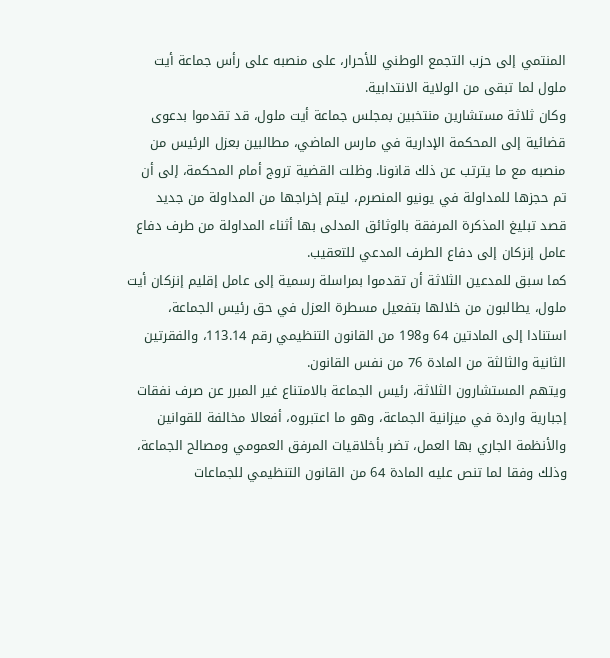المنتمي إلى حزب التجمع الوطني للأحرار، على منصبه على رأس جماعة أيت ملول لما تبقى من الولاية الانتدابية.
وكان ثلاثة مستشارين منتخبين بمجلس جماعة أيت ملول، قد تقدموا بدعوى قضائية إلى المحكمة الإدارية في مارس الماضي، مطالبين بعزل الرئيس من منصبه مع ما يترتب عن ذلك قانونا. وظلت القضية تروج أمام المحكمة، إلى أن تم حجزها للمداولة في يونيو المنصرم، ليتم إخراجها من المداولة من جديد قصد تبليغ المذكرة المرفقة بالوثائق المدلى بها أثناء المداولة من طرف دفاع عامل إنزكان إلى دفاع الطرف المدعي للتعقيب.
كما سبق للمدعين الثلاثة أن تقدموا بمراسلة رسمية إلى عامل إقليم إنزكان أيت ملول، يطالبون من خلالها بتفعيل مسطرة العزل في حق رئيس الجماعة، استنادا إلى المادتين 64 و198 من القانون التنظيمي رقم 113.14، والفقرتين الثانية والثالثة من المادة 76 من نفس القانون.
ويتهم المستشارون الثلاثة، رئيس الجماعة بالامتناع غير المبرر عن صرف نفقات إجبارية واردة في ميزانية الجماعة، وهو ما اعتبروه، أفعالا مخالفة للقوانين والأنظمة الجاري بها العمل، تضر بأخلاقيات المرفق العمومي ومصالح الجماعة، وذلك وفقا لما تنص عليه المادة 64 من القانون التنظيمي للجماعات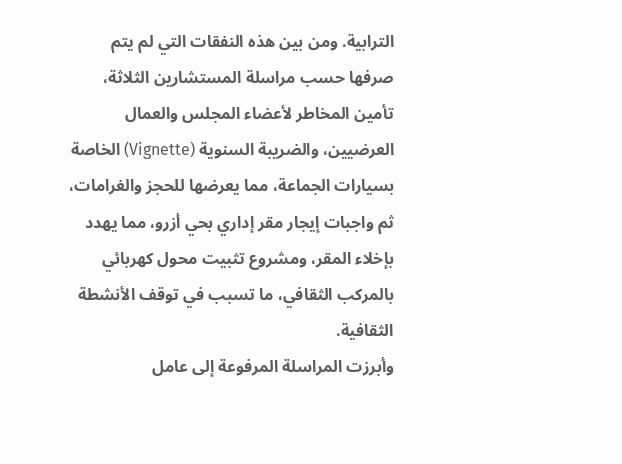الترابية. ومن بين هذه النفقات التي لم يتم صرفها حسب مراسلة المستشارين الثلاثة، تأمين المخاطر لأعضاء المجلس والعمال العرضيين، والضريبة السنوية (Vignette) الخاصة بسيارات الجماعة، مما يعرضها للحجز والغرامات، ثم واجبات إيجار مقر إداري بحي أزرو، مما يهدد بإخلاء المقر، ومشروع تثبيت محول كهربائي بالمركب الثقافي، ما تسبب في توقف الأنشطة الثقافية.
وأبرزت المراسلة المرفوعة إلى عامل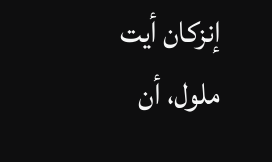إنزكان أيت ملول، أن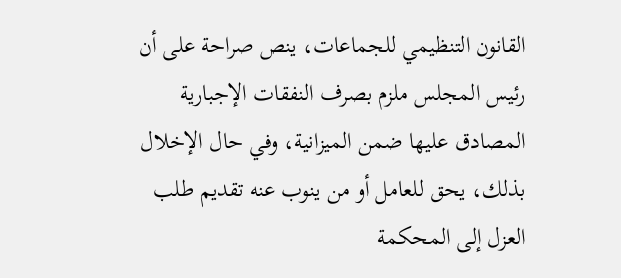القانون التنظيمي للجماعات، ينص صراحة على أن رئيس المجلس ملزم بصرف النفقات الإجبارية المصادق عليها ضمن الميزانية، وفي حال الإخلال بذلك، يحق للعامل أو من ينوب عنه تقديم طلب العزل إلى المحكمة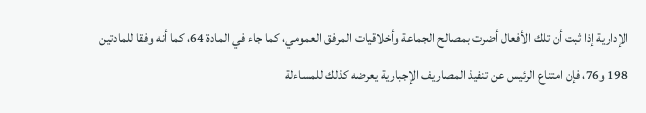الإدارية إذا ثبت أن تلك الأفعال أضرت بمصالح الجماعة وأخلاقيات المرفق العمومي، كما جاء في المادة 64، كما أنه وفقا للمادتين 198 و76، فإن امتناع الرئيس عن تنفيذ المصاريف الإجبارية يعرضه كذلك للمساءلة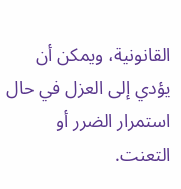القانونية، ويمكن أن يؤدي إلى العزل في حال استمرار الضرر أو التعنت.